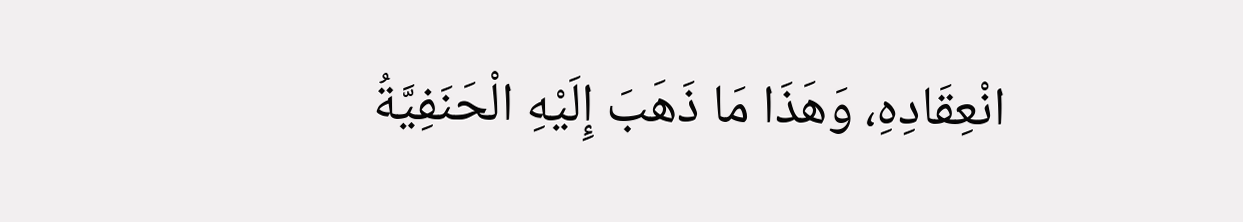انْعِقَادِهِ، وَهَذَا مَا ذَهَبَ إِلَيْهِ الْحَنَفِيَّةُ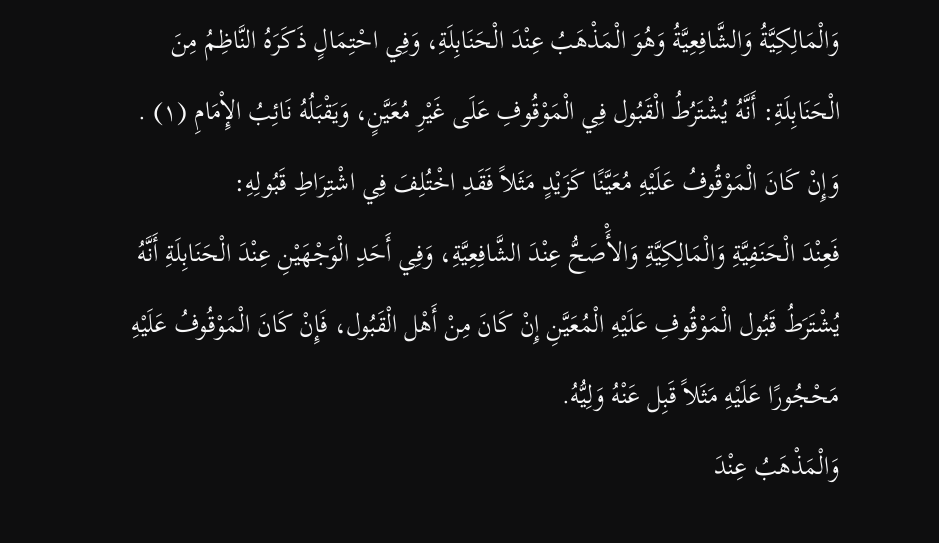وَالْمَالِكِيَّةُ وَالشَّافِعِيَّةُ وَهُوَ الْمَذْهَبُ عِنْدَ الْحَنَابِلَةِ، وَفِي احْتِمَالٍ ذَكَرَهُ النَّاظِمُ مِنَ الْحَنَابِلَةِ: أَنَّهُ يُشْتَرُطُ الْقَبُول فِي الْمَوْقُوفِ عَلَى غَيْرِ مُعَيَّنٍ، وَيَقْبَلُهُ نَائِبُ الإِْمَامِ (١) .
وَإِنْ كَانَ الْمَوْقُوفُ عَلَيْهِ مُعَيَّنًا كَزَيْدٍ مَثَلاً فَقَدِ اخْتُلِفَ فِي اشْتِرَاطِ قَبُولِهِ:
فَعِنْدَ الْحَنَفِيَّةِ وَالْمَالِكِيَّةِ وَالأَْصَحُّ عِنْدَ الشَّافِعِيَّةِ، وَفِي أَحَدِ الْوَجْهَيْنِ عِنْدَ الْحَنَابِلَةِ أَنَّهُ يُشْتَرَطُ قَبُول الْمَوْقُوفِ عَلَيْهِ الْمُعَيَّنِ إِنْ كَانَ مِنْ أَهْل الْقَبُول، فَإِنْ كَانَ الْمَوْقُوفُ عَلَيْهِ مَحْجُورًا عَلَيْهِ مَثَلاً قَبِل عَنْهُ وَلِيُّهُ.
وَالْمَذْهَبُ عِنْدَ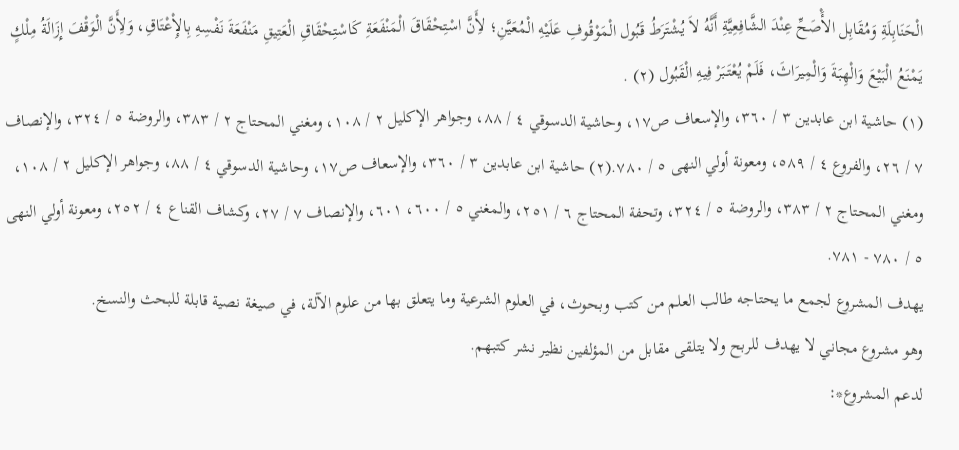الْحَنَابِلَةِ وَمُقَابِل الأَْصَحِّ عِنْدَ الشَّافِعِيَّةِ أَنَّهُ لاَ يُشْتَرَطُ قَبُول الْمَوْقُوفِ عَلَيْهِ الْمُعَيَّنِ؛ لأَِنَّ اسْتِحْقَاقَ الْمَنْفَعَةِ كَاسْتِحْقَاقِ الْعَتِيقِ مَنْفَعَةَ نَفْسِهِ بِالإِْعْتَاقِ، وَلأَِنَّ الْوَقْفَ إِزَالَةُ مِلْكٍ يَمْنَعُ الْبَيْعَ وَالْهِبَةَ وَالْمِيرَاثَ، فَلَمْ يُعْتَبَرْ فِيهِ الْقَبُول (٢) .
(١) حاشية ابن عابدين ٣ / ٣٦٠، والإسعاف ص١٧، وحاشية الدسوقي ٤ / ٨٨، وجواهر الإكليل ٢ / ١٠٨، ومغني المحتاج ٢ / ٣٨٣، والروضة ٥ / ٣٢٤، والإنصاف ٧ / ٢٦، والفروع ٤ / ٥٨٩، ومعونة أولي النهى ٥ / ٧٨٠.(٢) حاشية ابن عابدين ٣ / ٣٦٠، والإسعاف ص١٧، وحاشية الدسوقي ٤ / ٨٨، وجواهر الإكليل ٢ / ١٠٨، ومغني المحتاج ٢ / ٣٨٣، والروضة ٥ / ٣٢٤، وتحفة المحتاج ٦ / ٢٥١، والمغني ٥ / ٦٠٠، ٦٠١، والإنصاف ٧ / ٢٧، وكشاف القناع ٤ / ٢٥٢، ومعونة أولي النهى ٥ / ٧٨٠ - ٧٨١.
يهدف المشروع لجمع ما يحتاجه طالب العلم من كتب وبحوث، في العلوم الشرعية وما يتعلق بها من علوم الآلة، في صيغة نصية قابلة للبحث والنسخ.
وهو مشروع مجاني لا يهدف للربح ولا يتلقى مقابل من المؤلفين نظير نشر كتبهم.
لدعم المشروع*: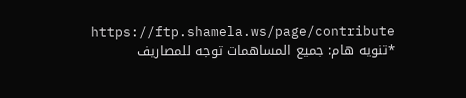https://ftp.shamela.ws/page/contribute
*تنويه هام: جميع المساهمات توجه للمصاريف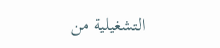التشغيلية من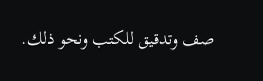صف وتدقيق للكتب ونحو ذلك.